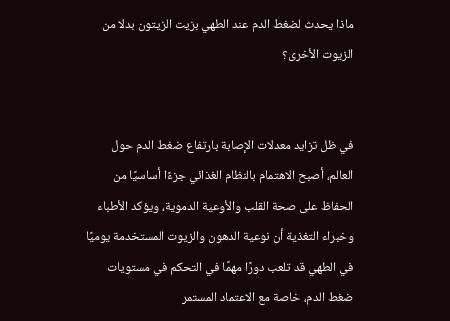ماذا يحدث لضغط الدم عند الطهي بزيت الزيتون بدلا من الزيوت الأخرى؟


في ظل تزايد معدلات الإصابة بارتفاع ضغط الدم حول العالم، أصبح الاهتمام بالنظام الغذائي جزءًا أساسيًا من الحفاظ على صحة القلب والأوعية الدموية، ويؤكد الأطباء وخبراء التغذية أن نوعية الدهون والزيوت المستخدمة يوميًا في الطهي قد تلعب دورًا مهمًا في التحكم في مستويات ضغط الدم، خاصة مع الاعتماد المستمر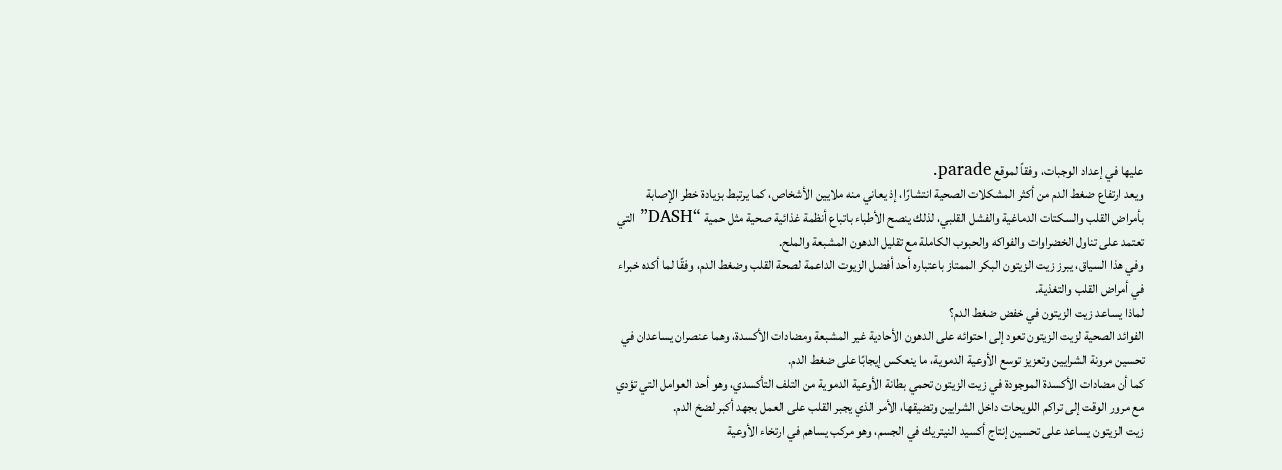عليها في إعداد الوجبات، وفقاً لموقع parade.
ويعد ارتفاع ضغط الدم من أكثر المشكلات الصحية انتشارًا، إذ يعاني منه ملايين الأشخاص، كما يرتبط بزيادة خطر الإصابة بأمراض القلب والسكتات الدماغية والفشل القلبي، لذلك ينصح الأطباء باتباع أنظمة غذائية صحية مثل حمية “DASH” التي تعتمد على تناول الخضراوات والفواكه والحبوب الكاملة مع تقليل الدهون المشبعة والملح.
وفي هذا السياق، يبرز زيت الزيتون البكر الممتاز باعتباره أحد أفضل الزيوت الداعمة لصحة القلب وضغط الدم، وفقًا لما أكده خبراء في أمراض القلب والتغذية.
لماذا يساعد زيت الزيتون في خفض ضغط الدم؟
الفوائد الصحية لزيت الزيتون تعود إلى احتوائه على الدهون الأحادية غير المشبعة ومضادات الأكسدة، وهما عنصران يساعدان في تحسين مرونة الشرايين وتعزيز توسع الأوعية الدموية، ما ينعكس إيجابًا على ضغط الدم.
كما أن مضادات الأكسدة الموجودة في زيت الزيتون تحمي بطانة الأوعية الدموية من التلف التأكسدي، وهو أحد العوامل التي تؤدي مع مرور الوقت إلى تراكم اللويحات داخل الشرايين وتضيقها، الأمر الذي يجبر القلب على العمل بجهد أكبر لضخ الدم.
زيت الزيتون يساعد على تحسين إنتاج أكسيد النيتريك في الجسم، وهو مركب يساهم في ارتخاء الأوعية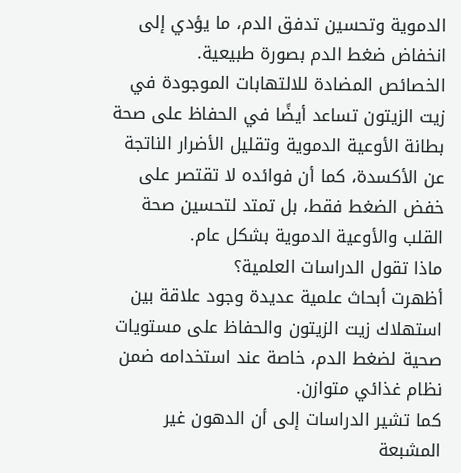الدموية وتحسين تدفق الدم، ما يؤدي إلى انخفاض ضغط الدم بصورة طبيعية.
الخصائص المضادة للالتهابات الموجودة في زيت الزيتون تساعد أيضًا في الحفاظ على صحة بطانة الأوعية الدموية وتقليل الأضرار الناتجة عن الأكسدة، كما أن فوائده لا تقتصر على خفض الضغط فقط، بل تمتد لتحسين صحة القلب والأوعية الدموية بشكل عام.
ماذا تقول الدراسات العلمية؟
أظهرت أبحاث علمية عديدة وجود علاقة بين استهلاك زيت الزيتون والحفاظ على مستويات صحية لضغط الدم، خاصة عند استخدامه ضمن نظام غذائي متوازن.
كما تشير الدراسات إلى أن الدهون غير المشبعة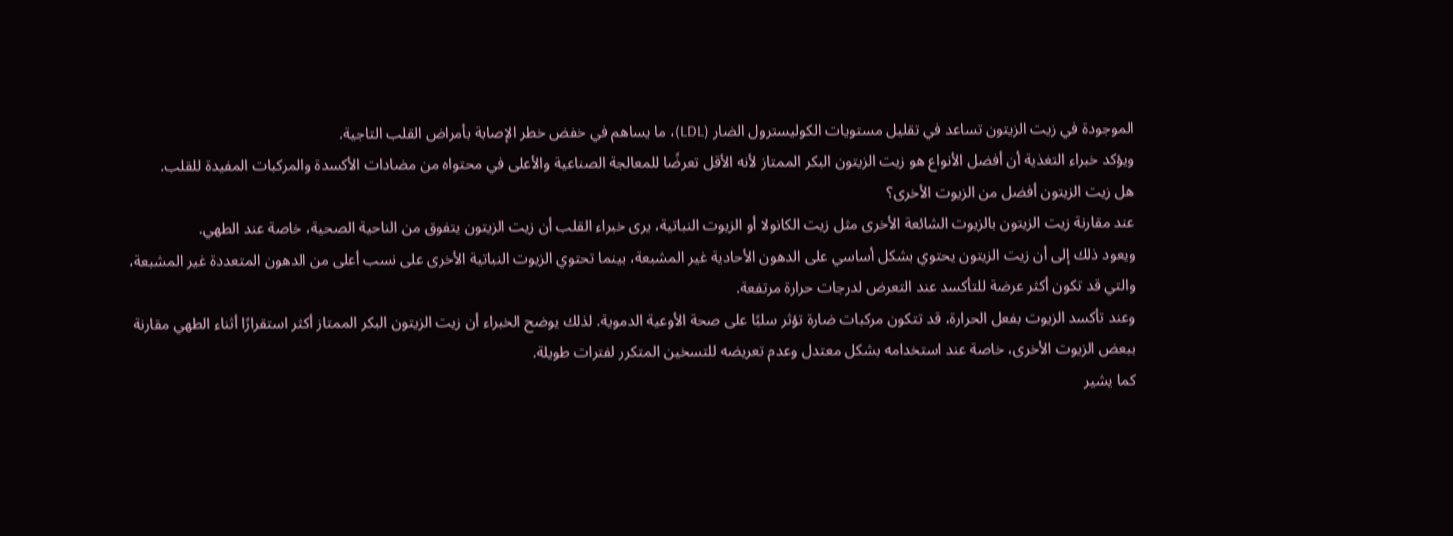الموجودة في زيت الزيتون تساعد في تقليل مستويات الكوليسترول الضار (LDL)، ما يساهم في خفض خطر الإصابة بأمراض القلب التاجية.
ويؤكد خبراء التغذية أن أفضل الأنواع هو زيت الزيتون البكر الممتاز لأنه الأقل تعرضًا للمعالجة الصناعية والأعلى في محتواه من مضادات الأكسدة والمركبات المفيدة للقلب.
هل زيت الزيتون أفضل من الزيوت الأخرى؟
عند مقارنة زيت الزيتون بالزيوت الشائعة الأخرى مثل زيت الكانولا أو الزيوت النباتية، يرى خبراء القلب أن زيت الزيتون يتفوق من الناحية الصحية، خاصة عند الطهي.
ويعود ذلك إلى أن زيت الزيتون يحتوي بشكل أساسي على الدهون الأحادية غير المشبعة، بينما تحتوي الزيوت النباتية الأخرى على نسب أعلى من الدهون المتعددة غير المشبعة، والتي قد تكون أكثر عرضة للتأكسد عند التعرض لدرجات حرارة مرتفعة.
وعند تأكسد الزيوت بفعل الحرارة، قد تتكون مركبات ضارة تؤثر سلبًا على صحة الأوعية الدموية. لذلك يوضح الخبراء أن زيت الزيتون البكر الممتاز أكثر استقرارًا أثناء الطهي مقارنة ببعض الزيوت الأخرى، خاصة عند استخدامه بشكل معتدل وعدم تعريضه للتسخين المتكرر لفترات طويلة.
كما يشير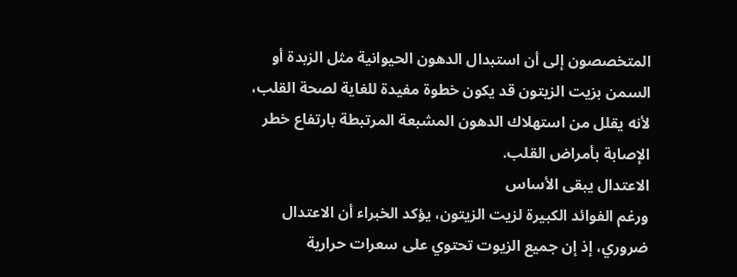المتخصصون إلى أن استبدال الدهون الحيوانية مثل الزبدة أو السمن بزيت الزيتون قد يكون خطوة مفيدة للغاية لصحة القلب، لأنه يقلل من استهلاك الدهون المشبعة المرتبطة بارتفاع خطر الإصابة بأمراض القلب.
الاعتدال يبقى الأساس
ورغم الفوائد الكبيرة لزيت الزيتون، يؤكد الخبراء أن الاعتدال ضروري، إذ إن جميع الزيوت تحتوي على سعرات حرارية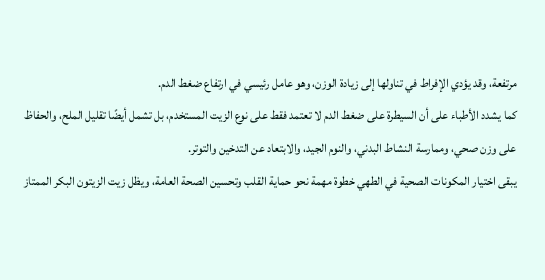مرتفعة، وقد يؤدي الإفراط في تناولها إلى زيادة الوزن، وهو عامل رئيسي في ارتفاع ضغط الدم.
كما يشدد الأطباء على أن السيطرة على ضغط الدم لا تعتمد فقط على نوع الزيت المستخدم، بل تشمل أيضًا تقليل الملح، والحفاظ على وزن صحي، وممارسة النشاط البدني، والنوم الجيد، والابتعاد عن التدخين والتوتر.
يبقى اختيار المكونات الصحية في الطهي خطوة مهمة نحو حماية القلب وتحسين الصحة العامة، ويظل زيت الزيتون البكر الممتاز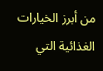من أبرز الخيارات الغذائية التي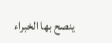ينصح بها الخبراء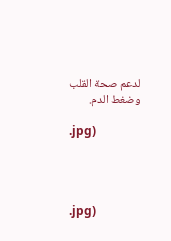لدعم صحة القلب وضغط الدم.

.jpg)




.jpg)